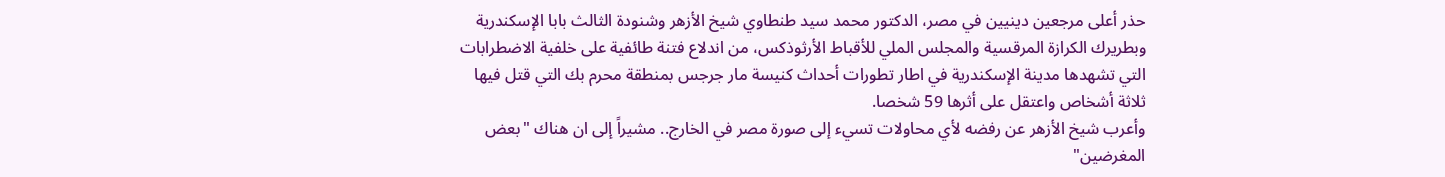حذر أعلى مرجعين دينيين في مصر، الدكتور محمد سيد طنطاوي شيخ الأزهر وشنودة الثالث بابا الإسكندرية وبطريرك الكرازة المرقسية والمجلس الملي للأقباط الأرثوذكس، من اندلاع فتنة طائفية على خلفية الاضطرابات التي تشهدها مدينة الإسكندرية في اطار تطورات أحداث كنيسة مار جرجس بمنطقة محرم بك التي قتل فيها ثلاثة أشخاص واعتقل على أثرها 59 شخصا.
وأعرب شيخ الأزهر عن رفضه لأي محاولات تسيء إلى صورة مصر في الخارج.. مشيراً إلى ان هناك "بعض المغرضين"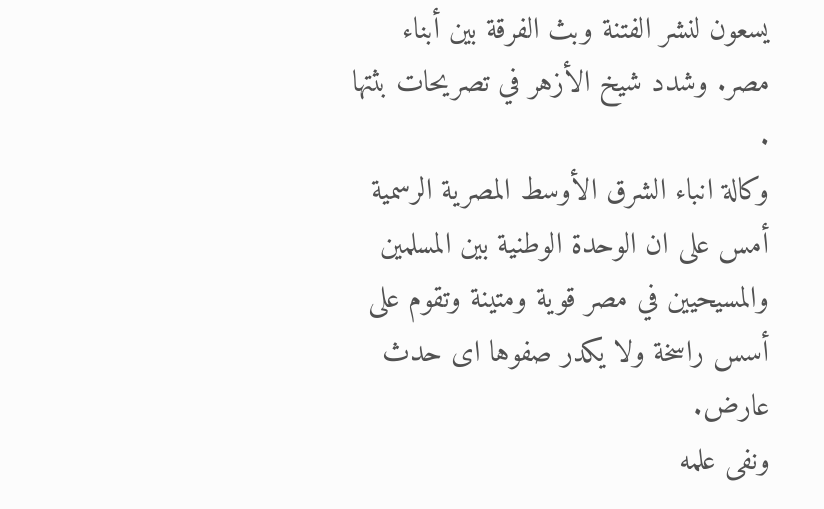يسعون لنشر الفتنة وبث الفرقة بين أبناء مصر. وشدد شيخ الأزهر في تصريحات بثتها .
وكالة انباء الشرق الأوسط المصرية الرسمية أمس على ان الوحدة الوطنية بين المسلمين والمسيحيين في مصر قوية ومتينة وتقوم على أسس راسخة ولا يكدر صفوها اى حدث عارض.
ونفى علمه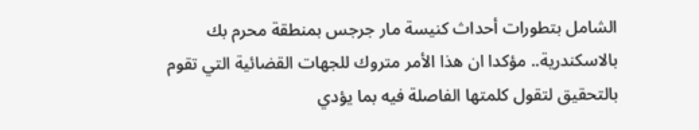الشامل بتطورات أحداث كنيسة مار جرجس بمنطقة محرم بك بالاسكندرية.. مؤكدا ان هذا الأمر متروك للجهات القضائية التي تقوم بالتحقيق لتقول كلمتها الفاصلة فيه بما يؤدي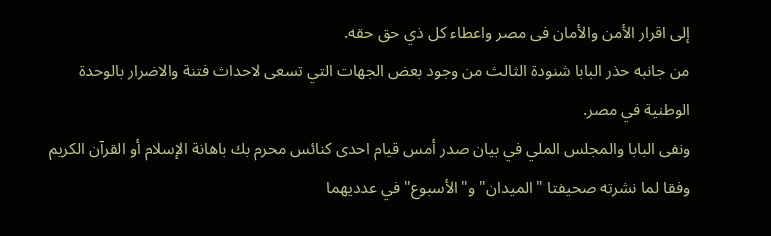إلى اقرار الأمن والأمان فى مصر واعطاء كل ذي حق حقه.
من جانبه حذر البابا شنودة الثالث من وجود بعض الجهات التي تسعى لاحداث فتنة والاضرار بالوحدة الوطنية في مصر.
ونفى البابا والمجلس الملي في بيان صدر أمس قيام احدى كنائس محرم بك باهانة الإسلام أو القرآن الكريم وفقا لما نشرته صحيفتا "الميدان" و"الأسبوع" في عدديهما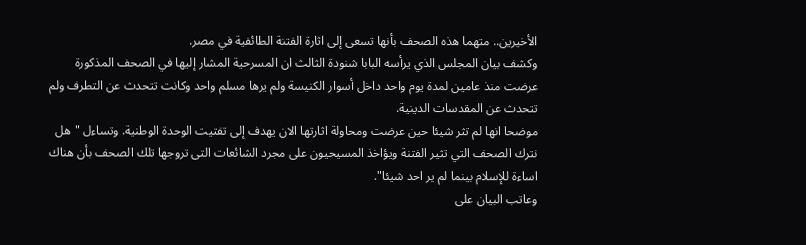الأخيرين.. متهما هذه الصحف بأنها تسعى إلى اثارة الفتنة الطائفية في مصر.
وكشف بيان المجلس الذي يرأسه البابا شنودة الثالث ان المسرحية المشار إليها في الصحف المذكورة عرضت منذ عامين لمدة يوم واحد داخل أسوار الكنيسة ولم يرها مسلم واحد وكانت تتحدث عن التطرف ولم تتحدث عن المقدسات الدينية.
موضحا انها لم تثر شيئا حين عرضت ومحاولة اثارتها الان يهدف إلى تفتيت الوحدة الوطنية. وتساءل "هل نترك الصحف التي تثير الفتنة ويؤاخذ المسيحيون على مجرد الشائعات التى تروجها تلك الصحف بأن هناك اساءة للإسلام بينما لم ير احد شيئا".
وعاتب البيان على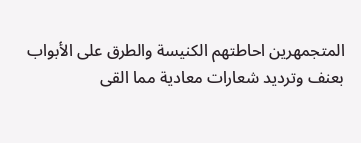المتجمهرين احاطتهم الكنيسة والطرق على الأبواب بعنف وترديد شعارات معادية مما القى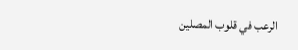الرعب في قلوب المصلين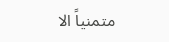متمنياً الا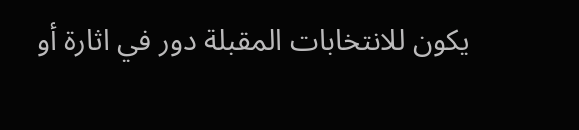يكون للانتخابات المقبلة دور في اثارة أو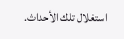استغلال تلك الأحداث.